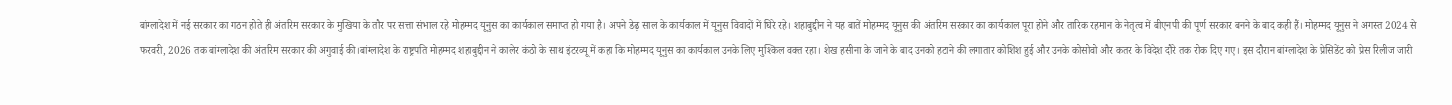बांग्लादेश में नई सरकार का गठन होते ही अंतरिम सरकार के मुखिया के तौर पर सत्ता संभाल रहे मोहम्मद यूनुस का कार्यकाल समाप्त हो गया है। अपने डेढ़ साल के कार्यकाल में यूनुस विवादों में घिरे रहे। शहाबुद्दीन ने यह बातें मोहम्मद यूनुस की अंतरिम सरकार का कार्यकाल पूरा होने और तारिक रहमान के नेतृत्व में बीएनपी की पूर्ण सरकार बनने के बाद कही हैं। मोहम्मद यूनुस ने अगस्त 2024 से फरवरी, 2026 तक बांग्लादेश की अंतरिम सरकार की अगुवाई की।बांग्लादेश के राष्ट्रपति मोहम्मद शहाबुद्दीन ने कालेर कंठो के साथ इंटरव्यू में कहा कि मोहम्मद यूनुस का कार्यकाल उनके लिए मुश्किल वक्त रहा। शेख हसीना के जाने के बाद उनको हटाने की लगातार कोशिश हुई और उनके कोसोवो और कतर के विदेश दौरे तक रोक दिए गए। इस दौरान बांग्लादेश के प्रेसिडेंट को प्रेस रिलीज जारी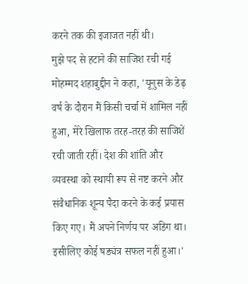करने तक की इजाजत नहीं थी।
मुझे पद से हटाने की साजिश रची गई
मोहम्मद शहाबुद्दीन ने कहा, 'यूनुस के डेढ़ वर्ष के दौरान मैं किसी चर्चा में शामिल नहीं हुआ, मेरे खिलाफ तरह-तरह की साजिशें रची जाती रहीं। देश की शांति और व्यवस्था को स्थायी रूप से नष्ट करने और संवैधानिक शून्य पैदा करने के कई प्रयास किए गए। मैं अपने निर्णय पर अडिग था। इसीलिए कोई षड्यंत्र सफल नहीं हुआ।'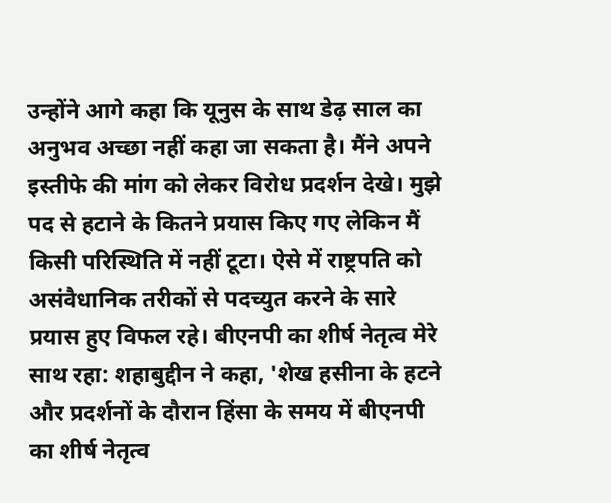उन्होंने आगे कहा कि यूनुस के साथ डेढ़ साल का अनुभव अच्छा नहीं कहा जा सकता है। मैंने अपने इस्तीफे की मांग को लेकर विरोध प्रदर्शन देखे। मुझे पद से हटाने के कितने प्रयास किए गए लेकिन मैं किसी परिस्थिति में नहीं टूटा। ऐसे में राष्ट्रपति को असंवैधानिक तरीकों से पदच्युत करने के सारे प्रयास हुए विफल रहे। बीएनपी का शीर्ष नेतृत्व मेरे साथ रहा: शहाबुद्दीन ने कहा, 'शेख हसीना के हटने और प्रदर्शनों के दौरान हिंसा के समय में बीएनपी का शीर्ष नेतृत्व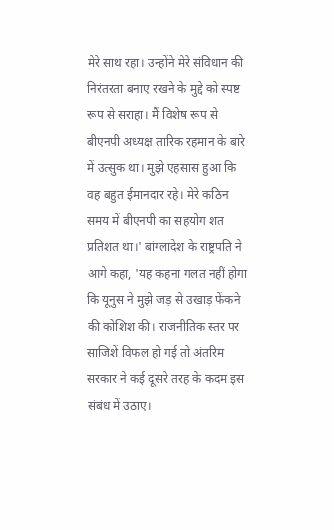मेरे साथ रहा। उन्होंने मेरे संविधान की निरंतरता बनाए रखने के मुद्दे को स्पष्ट रूप से सराहा। मैं विशेष रूप से बीएनपी अध्यक्ष तारिक रहमान के बारे में उत्सुक था। मुझे एहसास हुआ कि वह बहुत ईमानदार रहे। मेरे कठिन समय में बीएनपी का सहयोग शत प्रतिशत था।' बांग्लादेश के राष्ट्रपति ने आगे कहा, 'यह कहना गलत नहीं होगा कि यूनुस ने मुझे जड़ से उखाड़ फेंकने की कोशिश की। राजनीतिक स्तर पर साजिशें विफल हो गई तो अंतरिम सरकार ने कई दूसरे तरह के कदम इस संबंध में उठाए।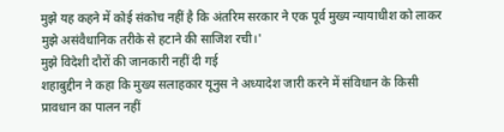मुझे यह कहने में कोई संकोच नहीं है कि अंतरिम सरकार ने एक पूर्व मुख्य न्यायाधीश को लाकर मुझे असंवैधानिक तरीके से हटाने की साजिश रची।'
मुझे विदेशी दौरों की जानकारी नहीं दी गई
शहाबुद्दीन ने कहा कि मुख्य सलाहकार यूनुस ने अध्यादेश जारी करने में संविधान के किसी प्रावधान का पालन नहीं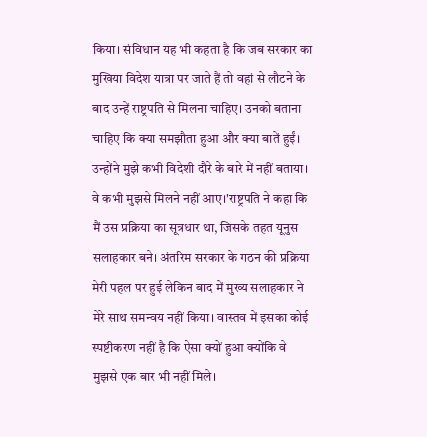किया। संविधान यह भी कहता है कि जब सरकार का मुखिया विदेश यात्रा पर जाते हैं तो वहां से लौटने के बाद उन्हें राष्ट्रपति से मिलना चाहिए। उनको बताना चाहिए कि क्या समझौता हुआ और क्या बातें हुईं। उन्होंने मुझे कभी विदेशी दौरे के बारे में नहीं बताया। वे कभी मुझसे मिलने नहीं आए।'राष्ट्रपति ने कहा कि मैं उस प्रक्रिया का सूत्रधार था, जिसके तहत यूनुस सलाहकार बने। अंतरिम सरकार के गठन की प्रक्रिया मेरी पहल पर हुई लेकिन बाद में मुख्य सलाहकार ने मेरे साथ समन्वय नहीं किया। वास्तव में इसका कोई स्पष्टीकरण नहीं है कि ऐसा क्यों हुआ क्योंकि वे मुझसे एक बार भी नहीं मिले।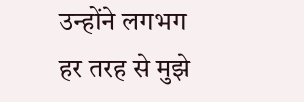उन्होंने लगभग हर तरह से मुझे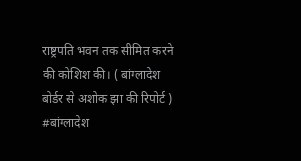राष्ट्रपति भवन तक सीमित करने की कोशिश की। ( बांग्लादेश बोर्डर से अशोक झा की रिपोर्ट )
#बांग्लादेश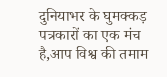दुनियाभर के घुमक्कड़ पत्रकारों का एक मंच है,आप विश्व की तमाम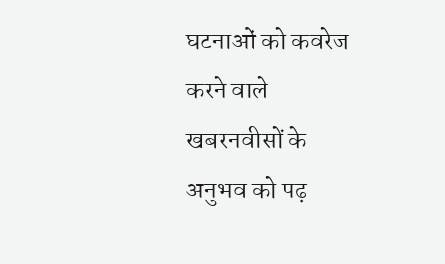घटनाओं को कवरेज करने वाले खबरनवीसों के अनुभव को पढ़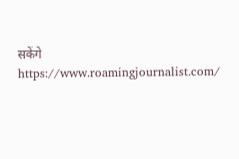सकेंगे
https://www.roamingjournalist.com/